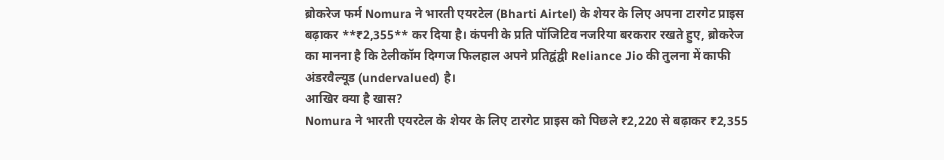ब्रोकरेज फर्म Nomura ने भारती एयरटेल (Bharti Airtel) के शेयर के लिए अपना टारगेट प्राइस बढ़ाकर **₹2,355** कर दिया है। कंपनी के प्रति पॉजिटिव नजरिया बरकरार रखते हुए, ब्रोकरेज का मानना है कि टेलीकॉम दिग्गज फिलहाल अपने प्रतिद्वंद्वी Reliance Jio की तुलना में काफी अंडरवैल्यूड (undervalued) है।
आखिर क्या है खास?
Nomura ने भारती एयरटेल के शेयर के लिए टारगेट प्राइस को पिछले ₹2,220 से बढ़ाकर ₹2,355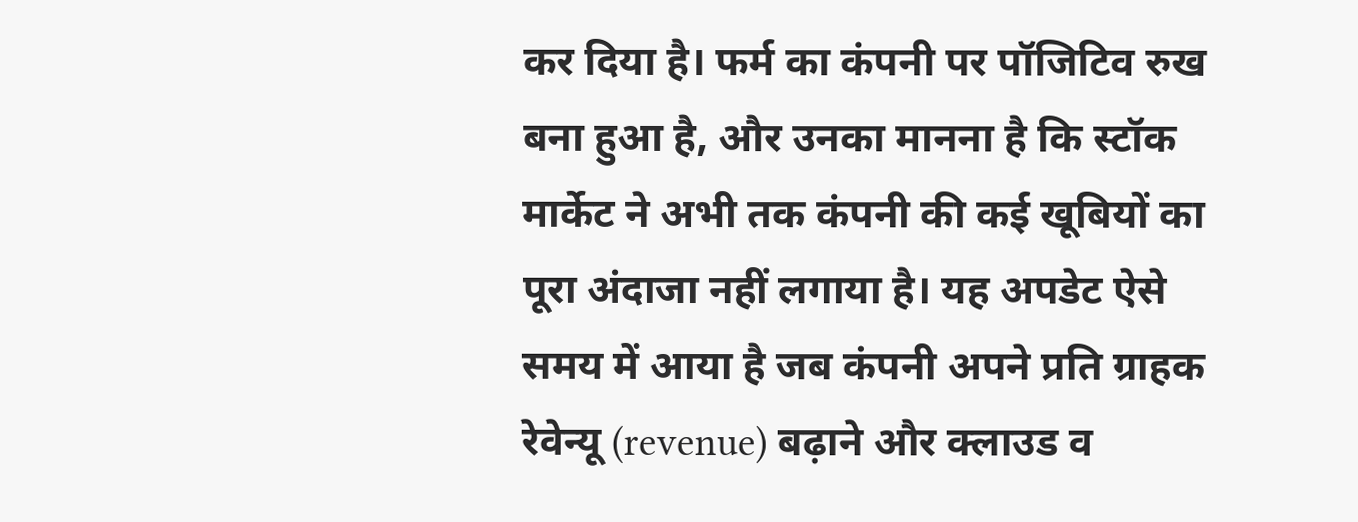कर दिया है। फर्म का कंपनी पर पॉजिटिव रुख बना हुआ है, और उनका मानना है कि स्टॉक मार्केट ने अभी तक कंपनी की कई खूबियों का पूरा अंदाजा नहीं लगाया है। यह अपडेट ऐसे समय में आया है जब कंपनी अपने प्रति ग्राहक रेवेन्यू (revenue) बढ़ाने और क्लाउड व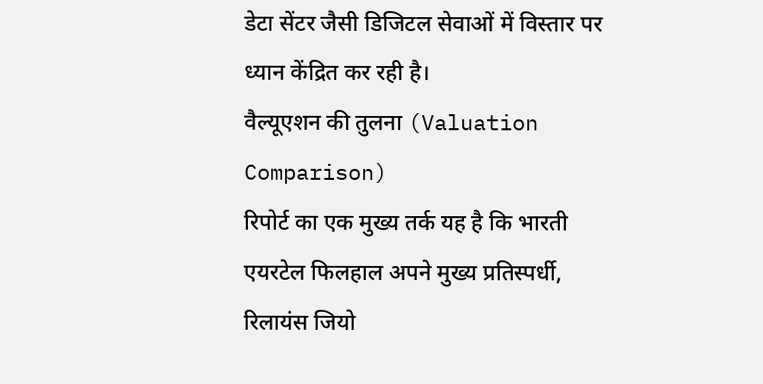डेटा सेंटर जैसी डिजिटल सेवाओं में विस्तार पर ध्यान केंद्रित कर रही है।
वैल्यूएशन की तुलना (Valuation Comparison)
रिपोर्ट का एक मुख्य तर्क यह है कि भारती एयरटेल फिलहाल अपने मुख्य प्रतिस्पर्धी, रिलायंस जियो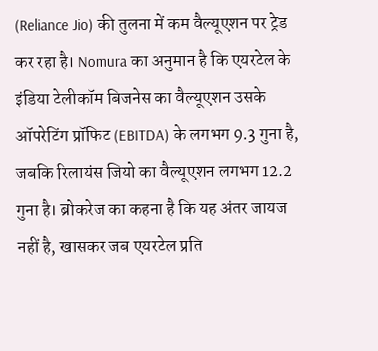(Reliance Jio) की तुलना में कम वैल्यूएशन पर ट्रेड कर रहा है। Nomura का अनुमान है कि एयरटेल के इंडिया टेलीकॉम बिजनेस का वैल्यूएशन उसके ऑपरेटिंग प्रॉफिट (EBITDA) के लगभग 9.3 गुना है, जबकि रिलायंस जियो का वैल्यूएशन लगभग 12.2 गुना है। ब्रोकरेज का कहना है कि यह अंतर जायज नहीं है, खासकर जब एयरटेल प्रति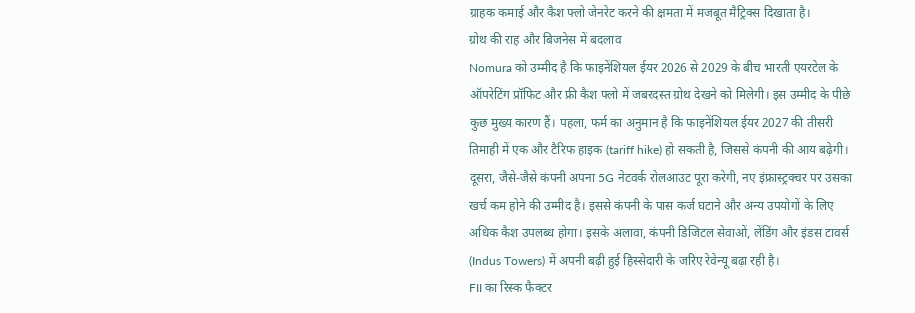ग्राहक कमाई और कैश फ्लो जेनरेट करने की क्षमता में मजबूत मैट्रिक्स दिखाता है।
ग्रोथ की राह और बिजनेस में बदलाव
Nomura को उम्मीद है कि फाइनेंशियल ईयर 2026 से 2029 के बीच भारती एयरटेल के ऑपरेटिंग प्रॉफिट और फ्री कैश फ्लो में जबरदस्त ग्रोथ देखने को मिलेगी। इस उम्मीद के पीछे कुछ मुख्य कारण हैं। पहला, फर्म का अनुमान है कि फाइनेंशियल ईयर 2027 की तीसरी तिमाही में एक और टैरिफ हाइक (tariff hike) हो सकती है, जिससे कंपनी की आय बढ़ेगी। दूसरा, जैसे-जैसे कंपनी अपना 5G नेटवर्क रोलआउट पूरा करेगी, नए इंफ्रास्ट्रक्चर पर उसका खर्च कम होने की उम्मीद है। इससे कंपनी के पास कर्ज घटाने और अन्य उपयोगों के लिए अधिक कैश उपलब्ध होगा। इसके अलावा, कंपनी डिजिटल सेवाओं, लेंडिंग और इंडस टावर्स (Indus Towers) में अपनी बढ़ी हुई हिस्सेदारी के जरिए रेवेन्यू बढ़ा रही है।
FII का रिस्क फैक्टर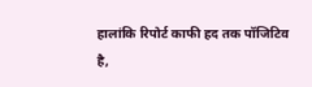हालांकि रिपोर्ट काफी हद तक पॉजिटिव है,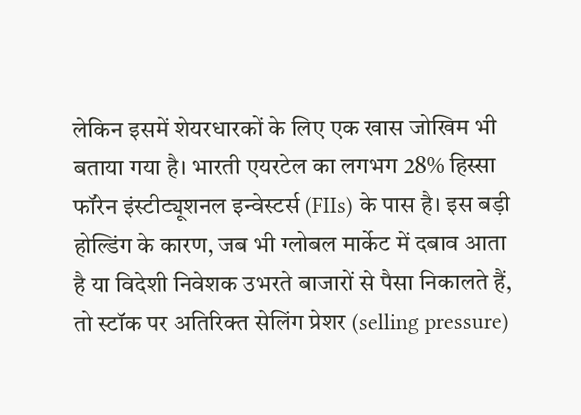लेकिन इसमें शेयरधारकों के लिए एक खास जोखिम भी बताया गया है। भारती एयरटेल का लगभग 28% हिस्सा फॉरेन इंस्टीट्यूशनल इन्वेस्टर्स (FIIs) के पास है। इस बड़ी होल्डिंग के कारण, जब भी ग्लोबल मार्केट में दबाव आता है या विदेशी निवेशक उभरते बाजारों से पैसा निकालते हैं, तो स्टॉक पर अतिरिक्त सेलिंग प्रेशर (selling pressure)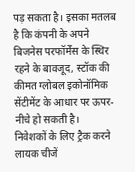पड़ सकता है। इसका मतलब है कि कंपनी के अपने बिजनेस परफॉर्मेंस के स्थिर रहने के बावजूद, स्टॉक की कीमत ग्लोबल इकोनॉमिक सेंटीमेंट के आधार पर ऊपर-नीचे हो सकती है।
निवेशकों के लिए ट्रैक करने लायक चीजें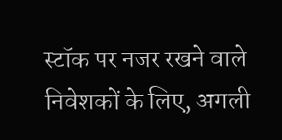स्टॉक पर नजर रखने वाले निवेशकों के लिए, अगली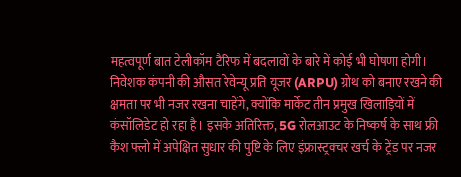महत्वपूर्ण बात टेलीकॉम टैरिफ में बदलावों के बारे में कोई भी घोषणा होगी। निवेशक कंपनी की औसत रेवेन्यू प्रति यूजर (ARPU) ग्रोथ को बनाए रखने की क्षमता पर भी नजर रखना चाहेंगे, क्योंकि मार्केट तीन प्रमुख खिलाड़ियों में कंसॉलिडेट हो रहा है। इसके अतिरिक्त, 5G रोलआउट के निष्कर्ष के साथ फ्री कैश फ्लो में अपेक्षित सुधार की पुष्टि के लिए इंफ्रास्ट्रक्चर खर्च के ट्रेंड पर नजर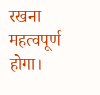रखना महत्वपूर्ण होगा।